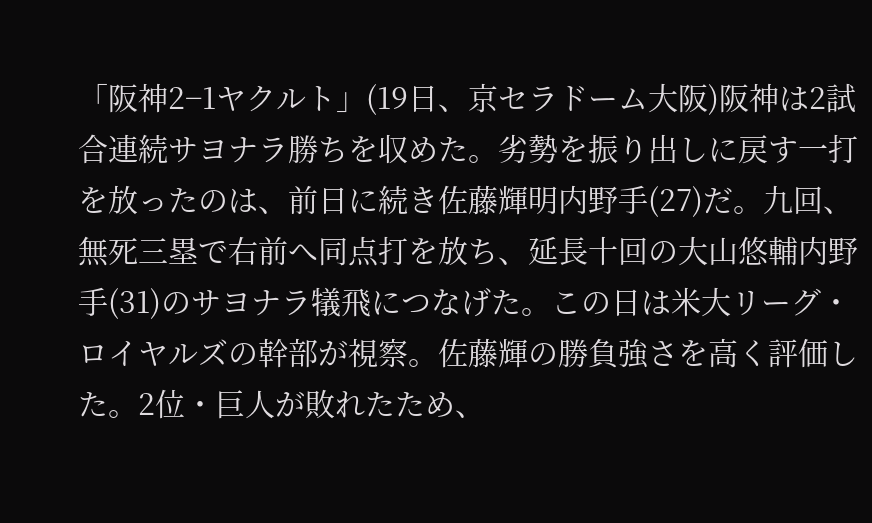「阪神2−1ヤクルト」(19日、京セラドーム大阪)阪神は2試合連続サヨナラ勝ちを収めた。劣勢を振り出しに戻す一打を放ったのは、前日に続き佐藤輝明内野手(27)だ。九回、無死三塁で右前へ同点打を放ち、延長十回の大山悠輔内野手(31)のサヨナラ犠飛につなげた。この日は米大リーグ・ロイヤルズの幹部が視察。佐藤輝の勝負強さを高く評価した。2位・巨人が敗れたため、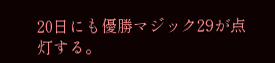20日にも優勝マジック29が点灯する。